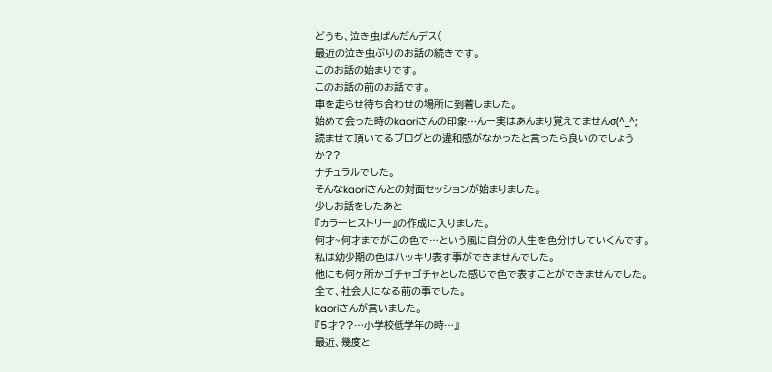どうも、泣き虫ぱんだんデス(
最近の泣き虫ぶりのお話の続きです。
このお話の始まりです。
このお話の前のお話です。
車を走らせ待ち合わせの場所に到着しました。
始めて会った時のkaoriさんの印象…んー実はあんまり覚えてませんσ(^_^;
読ませて頂いてるブログとの違和感がなかったと言ったら良いのでしょうか??
ナチュラルでした。
そんなkaoriさんとの対面セッションが始まりました。
少しお話をしたあと
『カラーヒストリー』の作成に入りました。
何才~何才までがこの色で…という風に自分の人生を色分けしていくんです。
私は幼少期の色はハッキリ表す事ができませんでした。
他にも何ヶ所かゴチャゴチャとした感じで色で表すことができませんでした。
全て、社会人になる前の事でした。
kaoriさんが言いました。
『5才??…小学校低学年の時…』
最近、幾度と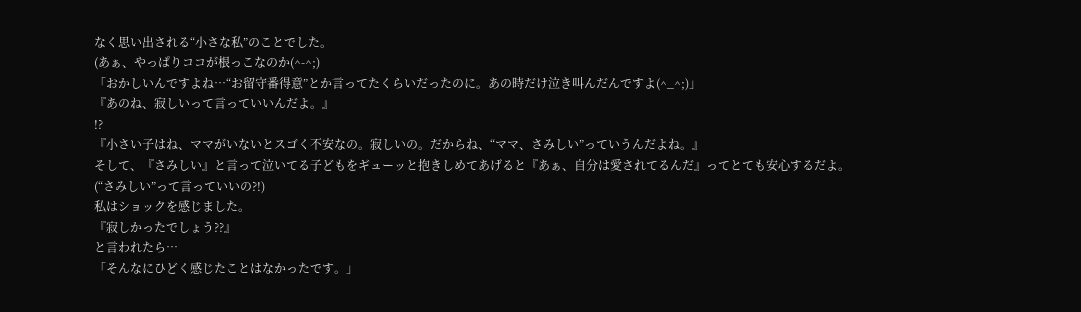なく思い出される“小さな私”のことでした。
(あぁ、やっぱりココが根っこなのか(^-^;)
「おかしいんですよね…“お留守番得意”とか言ってたくらいだったのに。あの時だけ泣き叫んだんですよ(^_^;)」
『あのね、寂しいって言っていいんだよ。』
!?
『小さい子はね、ママがいないとスゴく不安なの。寂しいの。だからね、“ママ、さみしい”っていうんだよね。』
そして、『さみしい』と言って泣いてる子どもをギューッと抱きしめてあげると『あぁ、自分は愛されてるんだ』ってとても安心するだよ。
(“さみしい”って言っていいの?!)
私はショックを感じました。
『寂しかったでしょう??』
と言われたら…
「そんなにひどく感じたことはなかったです。」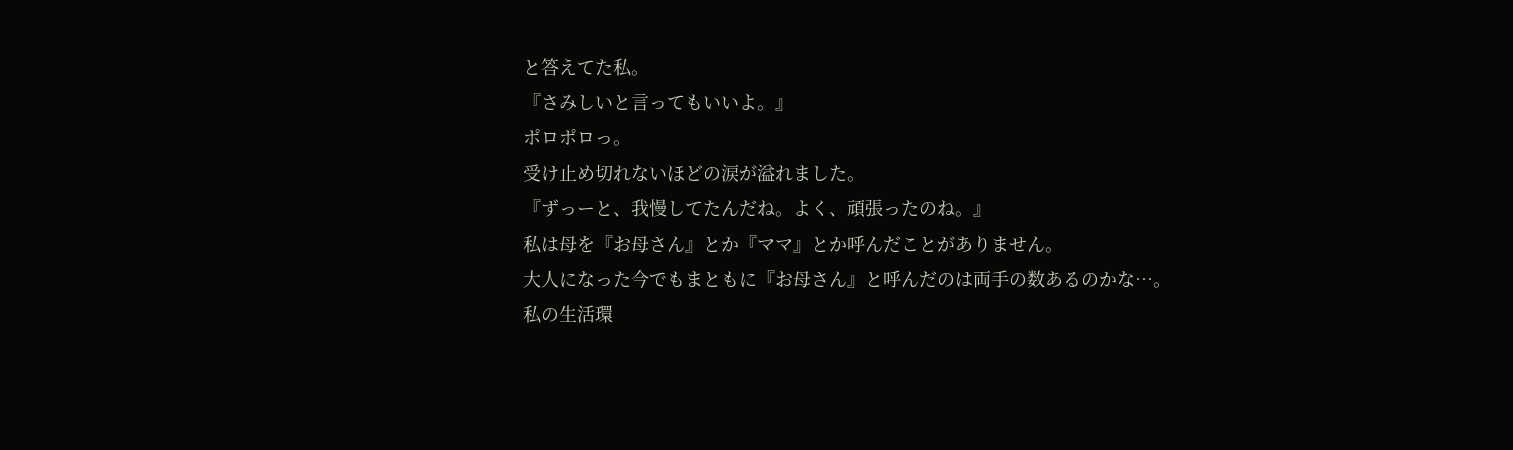と答えてた私。
『さみしいと言ってもいいよ。』
ポロポロっ。
受け止め切れないほどの涙が溢れました。
『ずっーと、我慢してたんだね。よく、頑張ったのね。』
私は母を『お母さん』とか『ママ』とか呼んだことがありません。
大人になった今でもまともに『お母さん』と呼んだのは両手の数あるのかな…。
私の生活環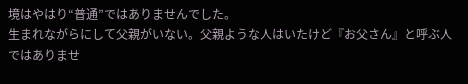境はやはり“普通”ではありませんでした。
生まれながらにして父親がいない。父親ような人はいたけど『お父さん』と呼ぶ人ではありませ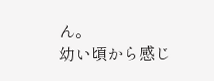ん。
幼い頃から感じ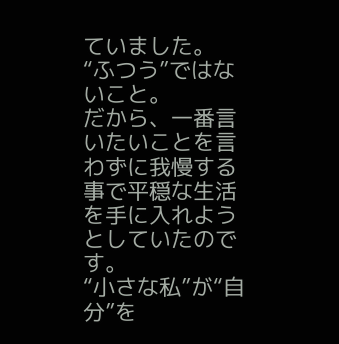ていました。
“ふつう”ではないこと。
だから、一番言いたいことを言わずに我慢する事で平穏な生活を手に入れようとしていたのです。
“小さな私”が“自分”を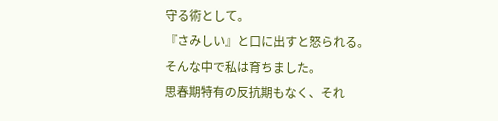守る術として。
『さみしい』と口に出すと怒られる。
そんな中で私は育ちました。
思春期特有の反抗期もなく、それ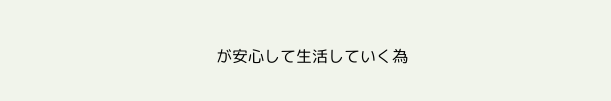が安心して生活していく為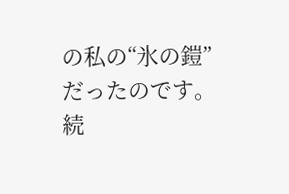の私の“氷の鎧”だったのです。
続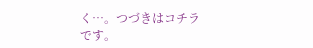く…。つづきはコチラです。